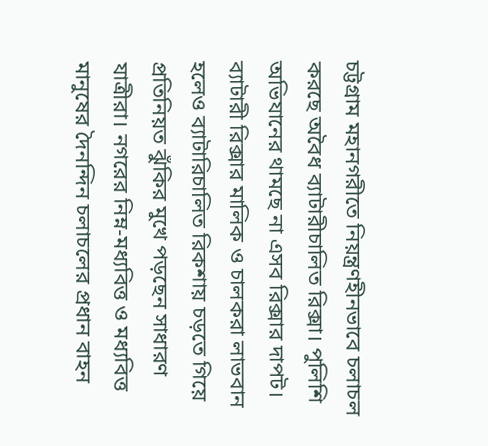চট্টগ্রাম মহানগরীতে নিয়ন্ত্রণহীনভাবে চলাচল করছে অবৈধ ব্যাটারীচালিত রিক্সা। পুলিশি অভিযানের থামছে না এসব রিক্সার দাপট। ব্যাটারী রিক্সার মালিক ও চালকরা লাভবান হলেও ব্যাটারিচালিত রিকশায় চড়তে গিয়ে প্রতিনিয়ত ঝুঁকির মুখে পড়ছেন সাধারণ যাত্রীরা। নগরের নিম্ন-মধ্যবিত্ত ও মধ্যবিত্ত মানুষের দৈনন্দিন চলাচলের প্রধান বাহন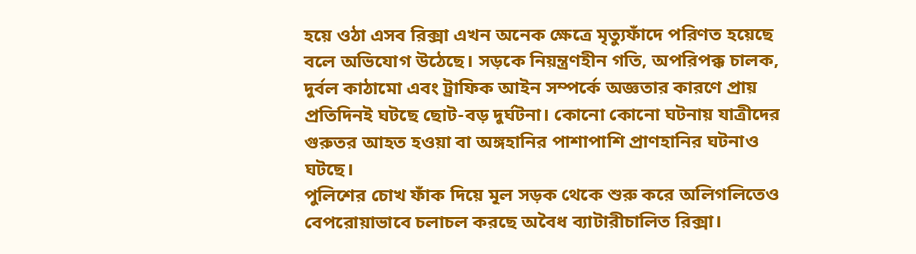হয়ে ওঠা এসব রিক্সা এখন অনেক ক্ষেত্রে মৃত্যুফাঁদে পরিণত হয়েছে বলে অভিযোগ উঠেছে। সড়কে নিয়ন্ত্রণহীন গতি, অপরিপক্ক চালক, দুর্বল কাঠামো এবং ট্রাফিক আইন সম্পর্কে অজ্ঞতার কারণে প্রায় প্রতিদিনই ঘটছে ছোট-বড় দুর্ঘটনা। কোনো কোনো ঘটনায় যাত্রীদের গুরুতর আহত হওয়া বা অঙ্গহানির পাশাপাশি প্রাণহানির ঘটনাও ঘটছে।
পুলিশের চোখ ফাঁক দিয়ে মূল সড়ক থেকে শুরু করে অলিগলিতেও বেপরোয়াভাবে চলাচল করছে অবৈধ ব্যাটারীচালিত রিক্সা।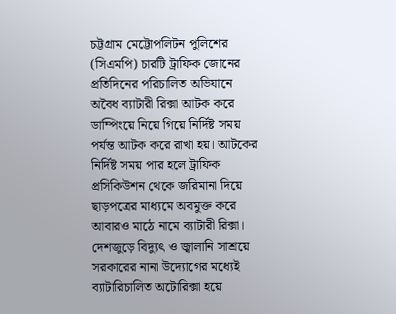চট্টগ্রাম মেট্টোপলিটন পুলিশের (সিএমপি) চারটি ট্রাফিক জোনের প্রতিদিনের পরিচালিত অভিযানে অবৈধ ব্যাটারী রিক্সা আটক করে ডাম্পিংয়ে নিয়ে গিয়ে নির্দিষ্ট সময় পর্যন্ত আটক করে রাখা হয়। আটকের নির্দিষ্ট সময় পার হলে ট্রাফিক প্রসিকিউশন থেকে জরিমানা দিয়ে ছাড়পত্রের মাধ্যমে অবমুক্ত করে আবারও মাঠে নামে ব্যাটারী রিক্সা।
দেশজুড়ে বিদ্যুৎ ও জ্বালানি সাশ্রয়ে সরকারের নানা উদ্যোগের মধ্যেই ব্যাটারিচালিত অটোরিক্সা হয়ে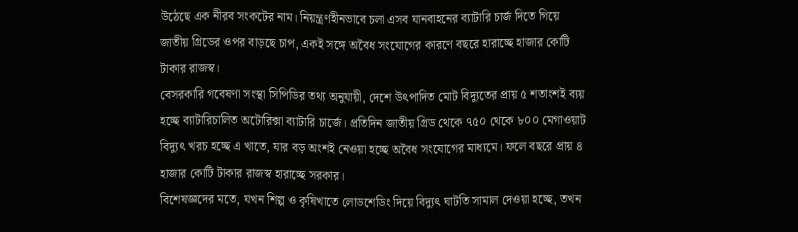উঠেছে এক নীরব সংকটের নাম। নিয়ন্ত্রণহীনভাবে চলা এসব যানবাহনের ব্যাটারি চার্জ দিতে গিয়ে জাতীয় গ্রিডের ওপর বাড়ছে চাপ, একই সঙ্গে অবৈধ সংযোগের কারণে বছরে হারাচ্ছে হাজার কোটি টাকার রাজস্ব।
বেসরকারি গবেষণা সংস্থা সিপিডির তথ্য অনুযায়ী, দেশে উৎপাদিত মোট বিদ্যুতের প্রায় ৫ শতাংশই ব্যয় হচ্ছে ব্যাটারিচালিত অটোরিক্সা ব্যাটারি চার্জে। প্রতিদিন জাতীয় গ্রিড থেকে ৭৫০ থেকে ৮০০ মেগাওয়াট বিদ্যুৎ খরচ হচ্ছে এ খাতে, যার বড় অংশই নেওয়া হচ্ছে অবৈধ সংযোগের মাধ্যমে। ফলে বছরে প্রায় ৪ হাজার কোটি টাকার রাজস্ব হারাচ্ছে সরকার।
বিশেষজ্ঞদের মতে, যখন শিল্প ও কৃষিখাতে লোডশেডিং দিয়ে বিদ্যুৎ ঘাটতি সামাল দেওয়া হচ্ছে, তখন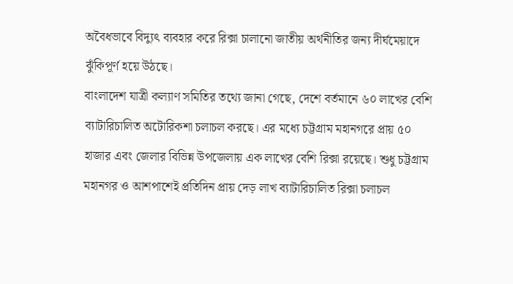অবৈধভাবে বিদ্যুৎ ব্যবহার করে রিক্সা চালানো জাতীয় অর্থনীতির জন্য দীর্ঘমেয়াদে ঝুঁকিপূর্ণ হয়ে উঠছে।
বাংলাদেশ যাত্রী কল্যাণ সমিতির তথ্যে জানা গেছে, দেশে বর্তমানে ৬০ লাখের বেশি ব্যাটারিচালিত অটোরিকশা চলাচল করছে। এর মধ্যে চট্টগ্রাম মহানগরে প্রায় ৫০ হাজার এবং জেলার বিভিন্ন উপজেলায় এক লাখের বেশি রিক্সা রয়েছে। শুধু চট্টগ্রাম মহানগর ও আশপাশেই প্রতিদিন প্রায় দেড় লাখ ব্যাটারিচালিত রিক্সা চলাচল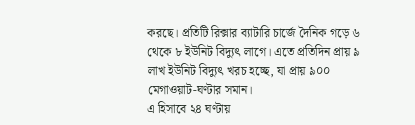করছে। প্রতিটি রিক্সার ব্যাটারি চার্জে দৈনিক গড়ে ৬ থেকে ৮ ইউনিট বিদ্যুৎ লাগে। এতে প্রতিদিন প্রায় ৯ লাখ ইউনিট বিদ্যুৎ খরচ হচ্ছে, যা প্রায় ৯০০ মেগাওয়াট-ঘণ্টার সমান।
এ হিসাবে ২৪ ঘণ্টায়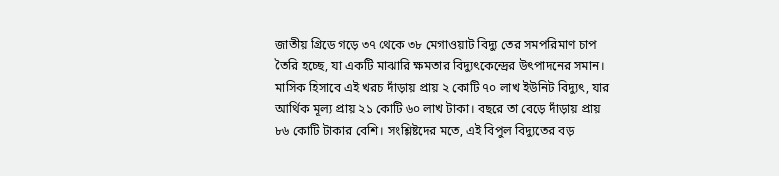জাতীয় গ্রিডে গড়ে ৩৭ থেকে ৩৮ মেগাওয়াট বিদ্যু তের সমপরিমাণ চাপ তৈরি হচ্ছে, যা একটি মাঝারি ক্ষমতার বিদ্যুৎকেন্দ্রের উৎপাদনের সমান। মাসিক হিসাবে এই খরচ দাঁড়ায় প্রায় ২ কোটি ৭০ লাখ ইউনিট বিদ্যুৎ, যার আর্থিক মূল্য প্রায় ২১ কোটি ৬০ লাখ টাকা। বছরে তা বেড়ে দাঁড়ায় প্রায় ৮৬ কোটি টাকার বেশি। সংশ্লিষ্টদের মতে, এই বিপুল বিদ্যুতের বড়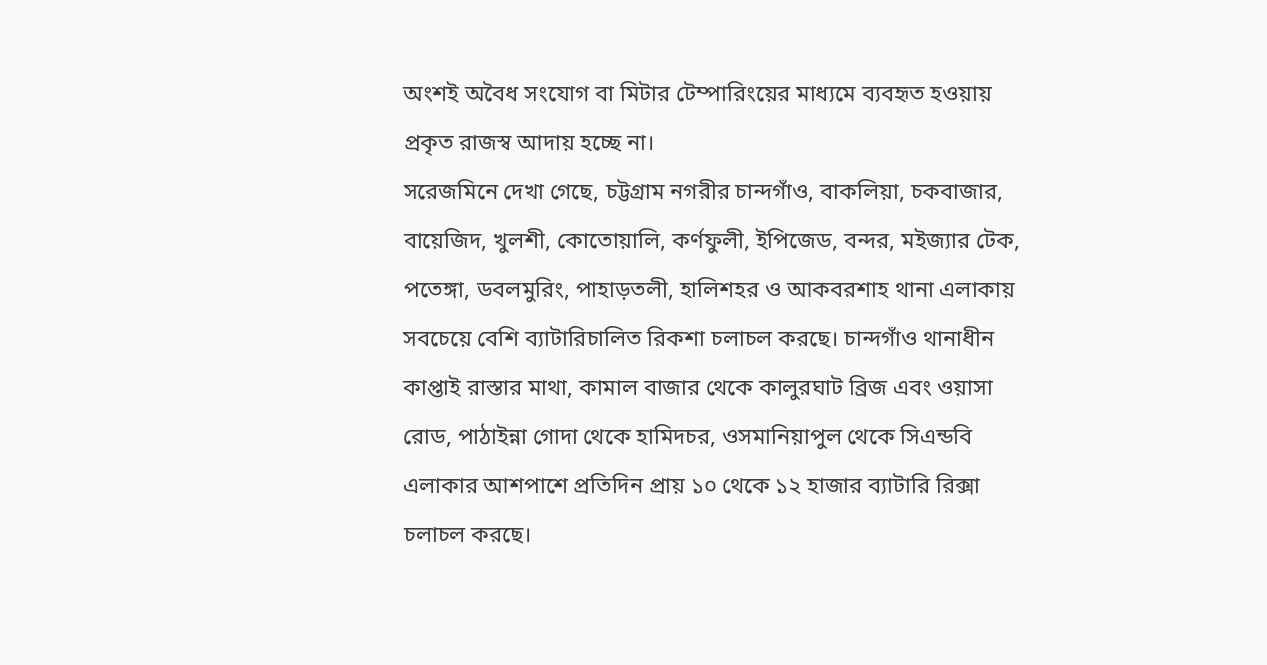অংশই অবৈধ সংযোগ বা মিটার টেম্পারিংয়ের মাধ্যমে ব্যবহৃত হওয়ায় প্রকৃত রাজস্ব আদায় হচ্ছে না।
সরেজমিনে দেখা গেছে, চট্টগ্রাম নগরীর চান্দগাঁও, বাকলিয়া, চকবাজার, বায়েজিদ, খুলশী, কোতোয়ালি, কর্ণফুলী, ইপিজেড, বন্দর, মইজ্যার টেক, পতেঙ্গা, ডবলমুরিং, পাহাড়তলী, হালিশহর ও আকবরশাহ থানা এলাকায় সবচেয়ে বেশি ব্যাটারিচালিত রিকশা চলাচল করছে। চান্দগাঁও থানাধীন কাপ্তাই রাস্তার মাথা, কামাল বাজার থেকে কালুরঘাট ব্রিজ এবং ওয়াসা রোড, পাঠাইন্না গোদা থেকে হামিদচর, ওসমানিয়াপুল থেকে সিএন্ডবি এলাকার আশপাশে প্রতিদিন প্রায় ১০ থেকে ১২ হাজার ব্যাটারি রিক্সা চলাচল করছে।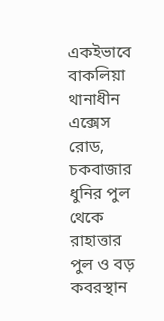একইভাবে বাকলিয়া থানাধীন এক্সেস রোড, চকবাজার ধুনির পুল থেকে রাহাত্তার পুল ও বড় কবরস্থান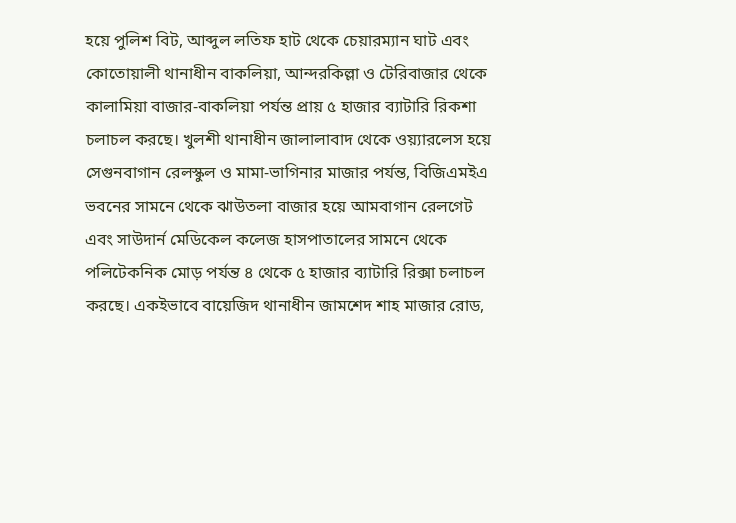হয়ে পুলিশ বিট, আব্দুল লতিফ হাট থেকে চেয়ারম্যান ঘাট এবং কোতোয়ালী থানাধীন বাকলিয়া, আন্দরকিল্লা ও টেরিবাজার থেকে কালামিয়া বাজার-বাকলিয়া পর্যন্ত প্রায় ৫ হাজার ব্যাটারি রিকশা চলাচল করছে। খুলশী থানাধীন জালালাবাদ থেকে ওয়্যারলেস হয়ে সেগুনবাগান রেলস্কুল ও মামা-ভাগিনার মাজার পর্যন্ত, বিজিএমইএ ভবনের সামনে থেকে ঝাউতলা বাজার হয়ে আমবাগান রেলগেট এবং সাউদার্ন মেডিকেল কলেজ হাসপাতালের সামনে থেকে পলিটেকনিক মোড় পর্যন্ত ৪ থেকে ৫ হাজার ব্যাটারি রিক্সা চলাচল করছে। একইভাবে বায়েজিদ থানাধীন জামশেদ শাহ মাজার রোড,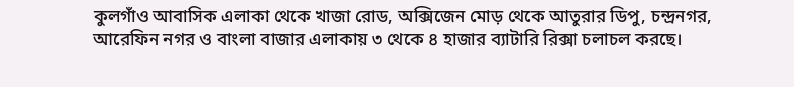কুলগাঁও আবাসিক এলাকা থেকে খাজা রোড, অক্সিজেন মোড় থেকে আতুরার ডিপু, চন্দ্রনগর, আরেফিন নগর ও বাংলা বাজার এলাকায় ৩ থেকে ৪ হাজার ব্যাটারি রিক্সা চলাচল করছে।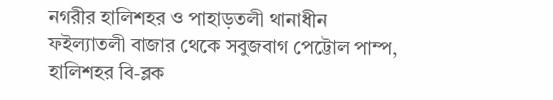নগরীর হালিশহর ও পাহাড়তলী থানাধীন ফইল্যাতলী বাজার থেকে সবুজবাগ পেট্টোল পাম্প, হালিশহর বি-ব্লক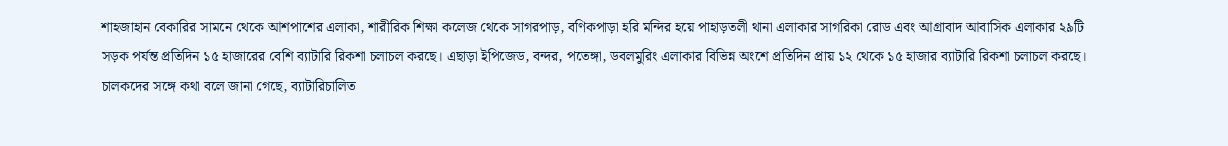শাহজাহান বেকারির সামনে থেকে আশপাশের এলাকা, শারীরিক শিক্ষা কলেজ থেকে সাগরপাড়, বণিকপাড়া হরি মন্দির হয়ে পাহাড়তলী থানা এলাকার সাগরিকা রোড এবং আগ্রাবাদ আবাসিক এলাকার ২৯টি সড়ক পর্যন্ত প্রতিদিন ১৫ হাজারের বেশি ব্যাটারি রিকশা চলাচল করছে। এছাড়া ইপিজেড, বন্দর, পতেঙ্গা, ডবলমুরিং এলাকার বিভিন্ন অংশে প্রতিদিন প্রায় ১২ থেকে ১৫ হাজার ব্যাটারি রিকশা চলাচল করছে।
চালকদের সঙ্গে কথা বলে জানা গেছে, ব্যাটারিচালিত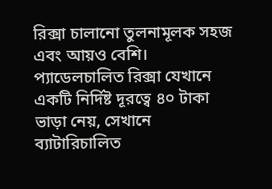রিক্সা চালানো তুলনামূলক সহজ এবং আয়ও বেশি। প্যাডেলচালিত রিক্সা যেখানে একটি নির্দিষ্ট দূরত্বে ৪০ টাকা ভাড়া নেয়, সেখানে ব্যাটারিচালিত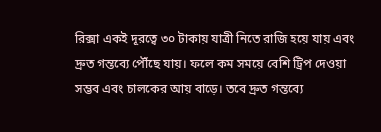রিক্সা একই দূরত্বে ৩০ টাকায় যাত্রী নিতে রাজি হয়ে যায় এবং দ্রুত গন্তব্যে পৌঁছে যায়। ফলে কম সময়ে বেশি ট্রিপ দেওয়া সম্ভব এবং চালকের আয় বাড়ে। তবে দ্রুত গন্তব্যে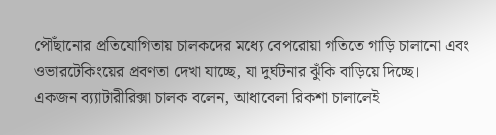পৌঁছানোর প্রতিযোগিতায় চালকদের মধ্যে বেপরোয়া গতিতে গাড়ি চালানো এবং ওভারটেকিংয়ের প্রবণতা দেখা যাচ্ছে, যা দুর্ঘটনার ঝুঁকি বাড়িয়ে দিচ্ছে।
একজন ব্য্যাটারীরিক্সা চালক বলেন, আধাবেলা রিকশা চালালেই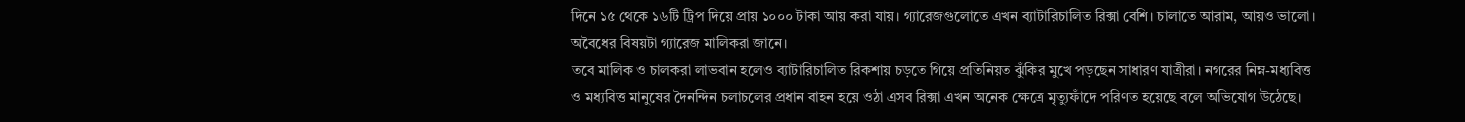দিনে ১৫ থেকে ১৬টি ট্রিপ দিয়ে প্রায় ১০০০ টাকা আয় করা যায়। গ্যারেজগুলোতে এখন ব্যাটারিচালিত রিক্সা বেশি। চালাতে আরাম, আয়ও ভালো। অবৈধের বিষয়টা গ্যারেজ মালিকরা জানে।
তবে মালিক ও চালকরা লাভবান হলেও ব্যাটারিচালিত রিকশায় চড়তে গিয়ে প্রতিনিয়ত ঝুঁকির মুখে পড়ছেন সাধারণ যাত্রীরা। নগরের নিম্ন-মধ্যবিত্ত ও মধ্যবিত্ত মানুষের দৈনন্দিন চলাচলের প্রধান বাহন হয়ে ওঠা এসব রিক্সা এখন অনেক ক্ষেত্রে মৃত্যুফাঁদে পরিণত হয়েছে বলে অভিযোগ উঠেছে।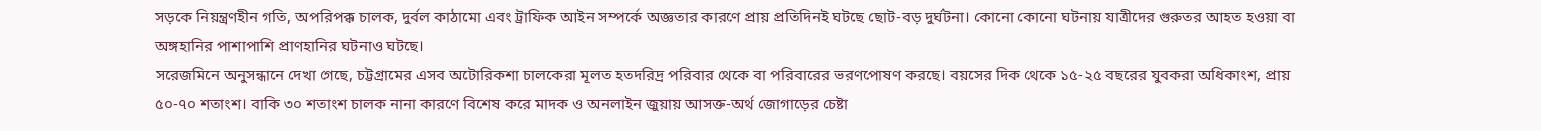সড়কে নিয়ন্ত্রণহীন গতি, অপরিপক্ক চালক, দুর্বল কাঠামো এবং ট্রাফিক আইন সম্পর্কে অজ্ঞতার কারণে প্রায় প্রতিদিনই ঘটছে ছোট-বড় দুর্ঘটনা। কোনো কোনো ঘটনায় যাত্রীদের গুরুতর আহত হওয়া বা অঙ্গহানির পাশাপাশি প্রাণহানির ঘটনাও ঘটছে।
সরেজমিনে অনুসন্ধানে দেখা গেছে, চট্টগ্রামের এসব অটোরিকশা চালকেরা মূলত হতদরিদ্র পরিবার থেকে বা পরিবারের ভরণপোষণ করছে। বয়সের দিক থেকে ১৫-২৫ বছরের যুবকরা অধিকাংশ, প্রায় ৫০-৭০ শতাংশ। বাকি ৩০ শতাংশ চালক নানা কারণে বিশেষ করে মাদক ও অনলাইন জুয়ায় আসক্ত-অর্থ জোগাড়ের চেষ্টা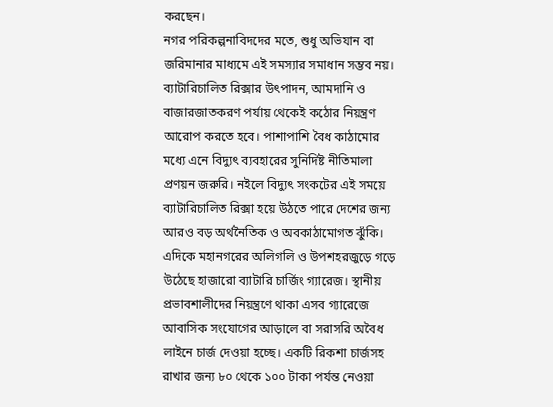করছেন।
নগর পরিকল্পনাবিদদের মতে, শুধু অভিযান বা জরিমানার মাধ্যমে এই সমস্যার সমাধান সম্ভব নয়। ব্যাটারিচালিত রিক্সার উৎপাদন, আমদানি ও বাজারজাতকরণ পর্যায় থেকেই কঠোর নিয়ন্ত্রণ আরোপ করতে হবে। পাশাপাশি বৈধ কাঠামোর মধ্যে এনে বিদ্যুৎ ব্যবহারের সুনির্দিষ্ট নীতিমালা প্রণয়ন জরুরি। নইলে বিদ্যুৎ সংকটের এই সময়ে ব্যাটারিচালিত রিক্সা হয়ে উঠতে পারে দেশের জন্য আরও বড় অর্থনৈতিক ও অবকাঠামোগত ঝুঁকি।
এদিকে মহানগরের অলিগলি ও উপশহরজুড়ে গড়ে উঠেছে হাজারো ব্যাটারি চার্জিং গ্যারেজ। স্থানীয় প্রভাবশালীদের নিয়ন্ত্রণে থাকা এসব গ্যারেজে আবাসিক সংযোগের আড়ালে বা সরাসরি অবৈধ লাইনে চার্জ দেওয়া হচ্ছে। একটি রিকশা চার্জসহ রাখার জন্য ৮০ থেকে ১০০ টাকা পর্যন্ত নেওয়া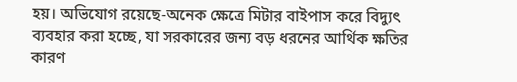হয়। অভিযোগ রয়েছে-অনেক ক্ষেত্রে মিটার বাইপাস করে বিদ্যুৎ ব্যবহার করা হচ্ছে, যা সরকারের জন্য বড় ধরনের আর্থিক ক্ষতির কারণ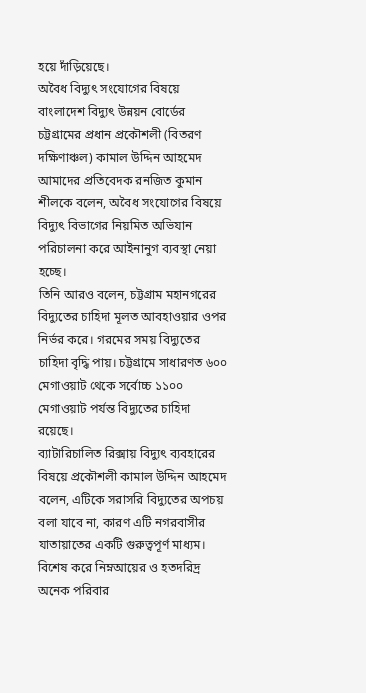হয়ে দাঁড়িয়েছে।
অবৈধ বিদ্যুৎ সংযোগের বিষয়ে বাংলাদেশ বিদ্যুৎ উন্নয়ন বোর্ডের চট্টগ্রামের প্রধান প্রকৌশলী (বিতরণ দক্ষিণাঞ্চল) কামাল উদ্দিন আহমেদ আমাদের প্রতিবেদক রনজিত কুমান শীলকে বলেন, অবৈধ সংযোগের বিষয়ে বিদ্যুৎ বিভাগের নিয়মিত অভিযান পরিচালনা করে আইনানুগ ব্যবস্থা নেয়া হচ্ছে।
তিনি আরও বলেন, চট্টগ্রাম মহানগরের বিদ্যুতের চাহিদা মূলত আবহাওয়ার ওপর নির্ভর করে। গরমের সময় বিদ্যুতের চাহিদা বৃদ্ধি পায়। চট্টগ্রামে সাধারণত ৬০০ মেগাওয়াট থেকে সর্বোচ্চ ১১০০ মেগাওয়াট পর্যন্ত বিদ্যুতের চাহিদা রয়েছে।
ব্যাটারিচালিত রিক্সায় বিদ্যুৎ ব্যবহারের বিষয়ে প্রকৌশলী কামাল উদ্দিন আহমেদ বলেন, এটিকে সরাসরি বিদ্যুতের অপচয় বলা যাবে না, কারণ এটি নগরবাসীর যাতায়াতের একটি গুরুত্বপূর্ণ মাধ্যম। বিশেষ করে নিম্নআয়ের ও হতদরিদ্র অনেক পরিবার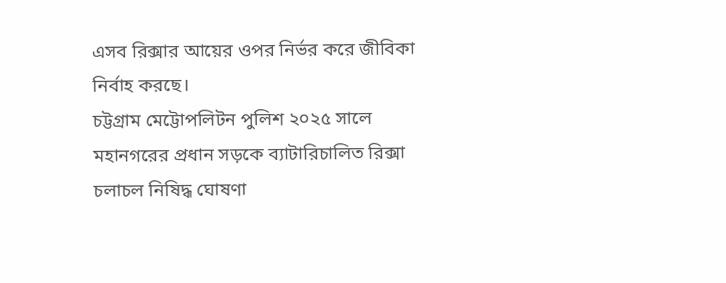এসব রিক্সার আয়ের ওপর নির্ভর করে জীবিকা নির্বাহ করছে।
চট্টগ্রাম মেট্টোপলিটন পুলিশ ২০২৫ সালে মহানগরের প্রধান সড়কে ব্যাটারিচালিত রিক্সা চলাচল নিষিদ্ধ ঘোষণা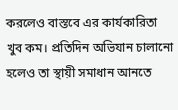করলেও বাস্তবে এর কার্যকারিতা খুব কম। প্রতিদিন অভিযান চালানো হলেও তা স্থায়ী সমাধান আনতে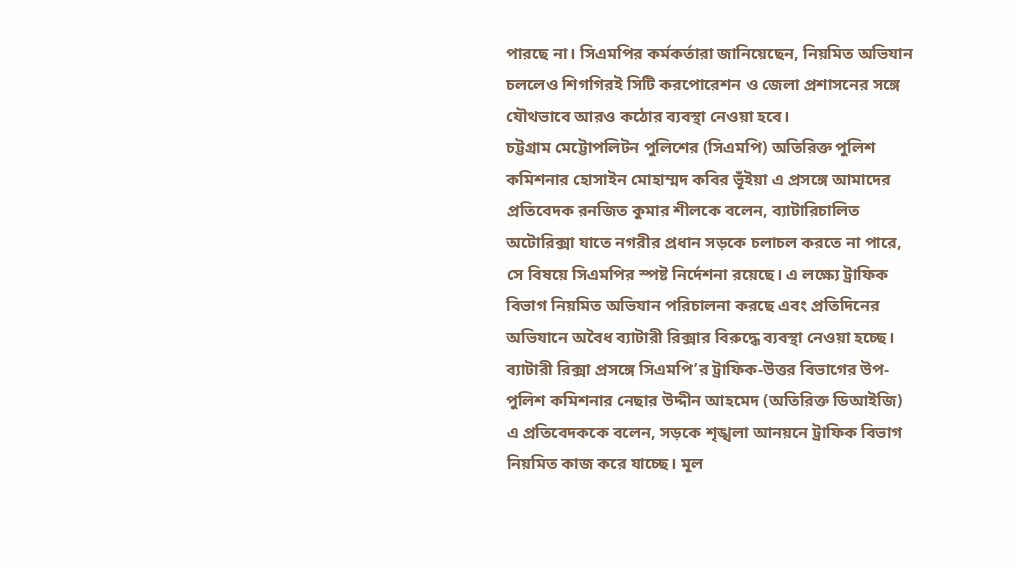পারছে না। সিএমপির কর্মকর্তারা জানিয়েছেন, নিয়মিত অভিযান চললেও শিগগিরই সিটি করপোরেশন ও জেলা প্রশাসনের সঙ্গে যৌথভাবে আরও কঠোর ব্যবস্থা নেওয়া হবে।
চট্টগ্রাম মেট্টোপলিটন পুলিশের (সিএমপি) অতিরিক্ত পুলিশ কমিশনার হোসাইন মোহাম্মদ কবির ভূঁইয়া এ প্রসঙ্গে আমাদের প্রতিবেদক রনজিত কুমার শীলকে বলেন, ব্যাটারিচালিত অটোরিক্সা যাতে নগরীর প্রধান সড়কে চলাচল করতে না পারে, সে বিষয়ে সিএমপির স্পষ্ট নির্দেশনা রয়েছে। এ লক্ষ্যে ট্রাফিক বিভাগ নিয়মিত অভিযান পরিচালনা করছে এবং প্রতিদিনের অভিযানে অবৈধ ব্যাটারী রিক্সার বিরুদ্ধে ব্যবস্থা নেওয়া হচ্ছে।
ব্যাটারী রিক্সা প্রসঙ্গে সিএমপি’র ট্রাফিক-উত্তর বিভাগের উপ-পুলিশ কমিশনার নেছার উদ্দীন আহমেদ (অতিরিক্ত ডিআইজি) এ প্রতিবেদককে বলেন, সড়কে শৃঙ্খলা আনয়নে ট্রাফিক বিভাগ নিয়মিত কাজ করে যাচ্ছে। মূল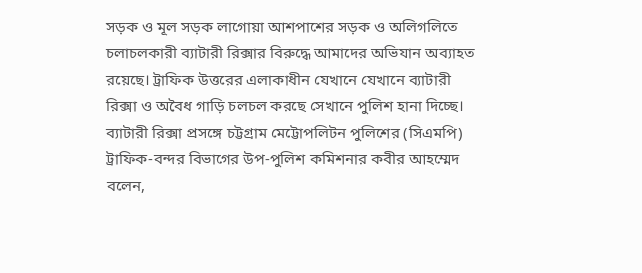সড়ক ও মূল সড়ক লাগোয়া আশপাশের সড়ক ও অলিগলিতে চলাচলকারী ব্যাটারী রিক্সার বিরুদ্ধে আমাদের অভিযান অব্যাহত রয়েছে। ট্রাফিক উত্তরের এলাকাধীন যেখানে যেখানে ব্যাটারী রিক্সা ও অবৈধ গাড়ি চলচল করছে সেখানে পুলিশ হানা দিচ্ছে।
ব্যাটারী রিক্সা প্রসঙ্গে চট্টগ্রাম মেট্টোপলিটন পুলিশের (সিএমপি) ট্রাফিক-বন্দর বিভাগের উপ-পুলিশ কমিশনার কবীর আহম্মেদ বলেন,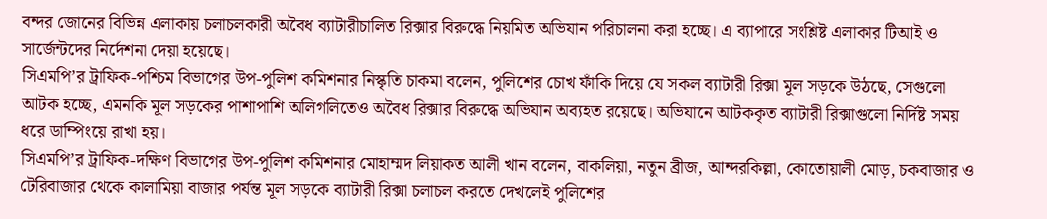বন্দর জোনের বিভিন্ন এলাকায় চলাচলকারী অবৈধ ব্যাটারীচালিত রিক্সার বিরুদ্ধে নিয়মিত অভিযান পরিচালনা করা হচ্ছে। এ ব্যাপারে সংশ্লিষ্ট এলাকার টিআই ও সার্জেন্টদের নির্দেশনা দেয়া হয়েছে।
সিএমপি’র ট্রাফিক-পশ্চিম বিভাগের উপ-পুলিশ কমিশনার নিস্কৃতি চাকমা বলেন, পুলিশের চোখ ফাঁকি দিয়ে যে সকল ব্যাটারী রিক্সা মূল সড়কে উঠছে, সেগুলো আটক হচ্ছে, এমনকি মূল সড়কের পাশাপাশি অলিগলিতেও অবৈধ রিক্সার বিরুদ্ধে অভিযান অব্যহত রয়েছে। অভিযানে আটককৃত ব্যাটারী রিক্সাগুলো নির্দিষ্ট সময় ধরে ডাম্পিংয়ে রাখা হয়।
সিএমপি’র ট্রাফিক-দক্ষিণ বিভাগের উপ-পুলিশ কমিশনার মোহাম্মদ লিয়াকত আলী খান বলেন, বাকলিয়া, নতুন ব্রীজ, আন্দরকিল্লা, কোতোয়ালী মোড়, চকবাজার ও টেরিবাজার থেকে কালামিয়া বাজার পর্যন্ত মূল সড়কে ব্যাটারী রিক্সা চলাচল করতে দেখলেই পুলিশের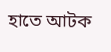হাতে আটক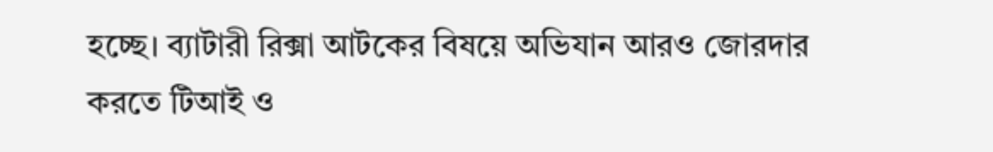হচ্ছে। ব্যাটারী রিক্সা আটকের বিষয়ে অভিযান আরও জোরদার করতে টিআই ও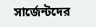সার্জেন্টদের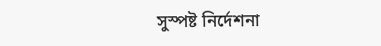সুস্পষ্ট নির্দেশনা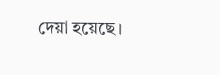দেয়া হয়েছে।